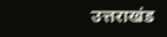उत्तराखंड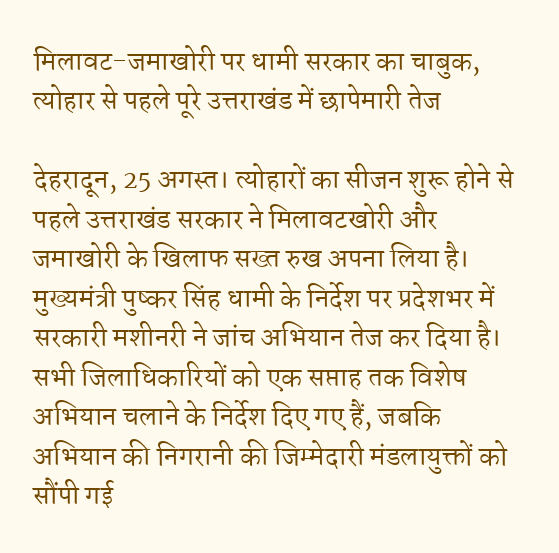मिलावट-जमाखोरी पर धामी सरकार का चाबुक, त्योहार से पहले पूरे उत्तराखंड में छापेमारी तेज

देहरादून, 25 अगस्त। त्योहारों का सीजन शुरू होने से पहले उत्तराखंड सरकार ने मिलावटखोरी और जमाखोरी के खिलाफ सख्त रुख अपना लिया है। मुख्यमंत्री पुष्कर सिंह धामी के निर्देश पर प्रदेशभर में सरकारी मशीनरी ने जांच अभियान तेज कर दिया है। सभी जिलाधिकारियों को एक सप्ताह तक विशेष अभियान चलाने के निर्देश दिए गए हैं, जबकि अभियान की निगरानी की जिम्मेदारी मंडलायुक्तों को सौंपी गई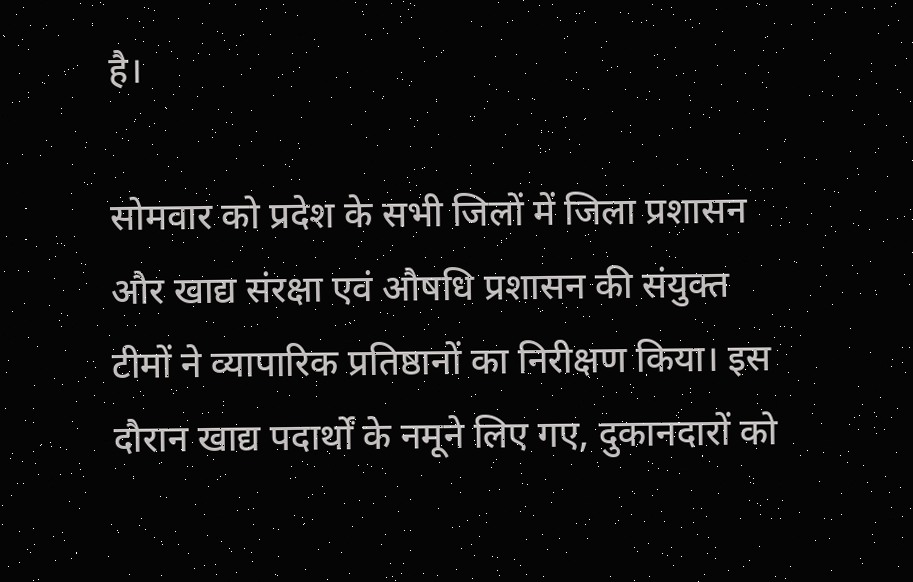है।

सोमवार को प्रदेश के सभी जिलों में जिला प्रशासन और खाद्य संरक्षा एवं औषधि प्रशासन की संयुक्त टीमों ने व्यापारिक प्रतिष्ठानों का निरीक्षण किया। इस दौरान खाद्य पदार्थों के नमूने लिए गए, दुकानदारों को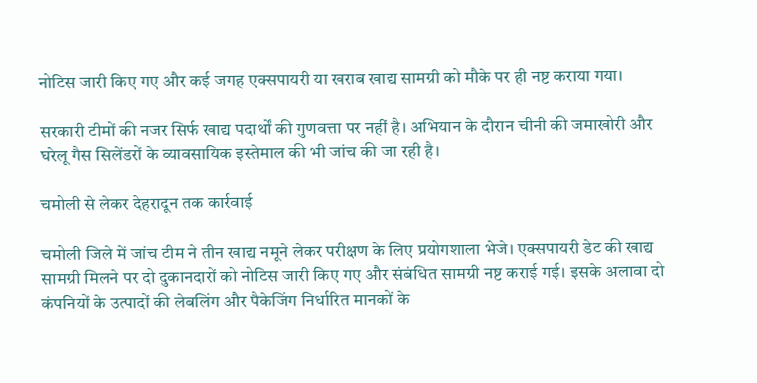नोटिस जारी किए गए और कई जगह एक्सपायरी या खराब खाद्य सामग्री को मौके पर ही नष्ट कराया गया।

सरकारी टीमों की नजर सिर्फ खाद्य पदार्थों की गुणवत्ता पर नहीं है। अभियान के दौरान चीनी की जमाखोरी और घरेलू गैस सिलेंडरों के व्यावसायिक इस्तेमाल की भी जांच की जा रही है।

चमोली से लेकर देहरादून तक कार्रवाई

चमोली जिले में जांच टीम ने तीन खाद्य नमूने लेकर परीक्षण के लिए प्रयोगशाला भेजे। एक्सपायरी डेट की खाद्य सामग्री मिलने पर दो दुकानदारों को नोटिस जारी किए गए और संबंधित सामग्री नष्ट कराई गई। इसके अलावा दो कंपनियों के उत्पादों की लेबलिंग और पैकेजिंग निर्धारित मानकों के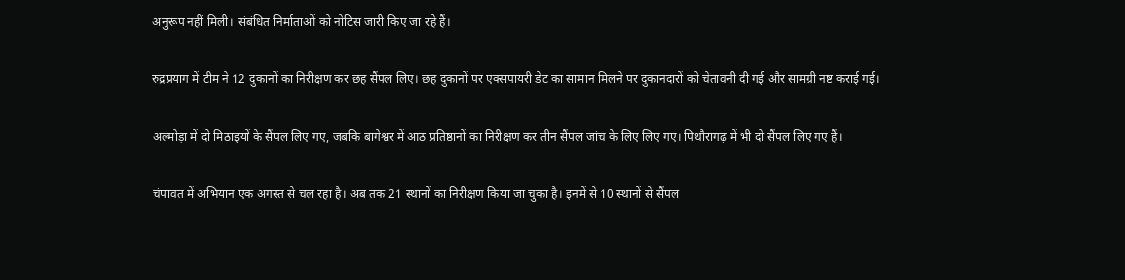अनुरूप नहीं मिली। संबंधित निर्माताओं को नोटिस जारी किए जा रहे हैं।

रुद्रप्रयाग में टीम ने 12 दुकानों का निरीक्षण कर छह सैंपल लिए। छह दुकानों पर एक्सपायरी डेट का सामान मिलने पर दुकानदारों को चेतावनी दी गई और सामग्री नष्ट कराई गई।

अल्मोड़ा में दो मिठाइयों के सैंपल लिए गए, जबकि बागेश्वर में आठ प्रतिष्ठानों का निरीक्षण कर तीन सैंपल जांच के लिए लिए गए। पिथौरागढ़ में भी दो सैंपल लिए गए हैं।

चंपावत में अभियान एक अगस्त से चल रहा है। अब तक 21 स्थानों का निरीक्षण किया जा चुका है। इनमें से 10 स्थानों से सैंपल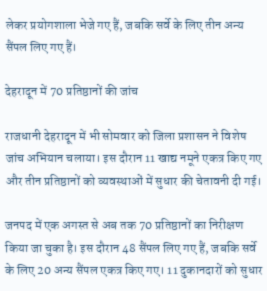लेकर प्रयोगशाला भेजे गए हैं, जबकि सर्वे के लिए तीन अन्य सैंपल लिए गए हैं।

देहरादून में 70 प्रतिष्ठानों की जांच

राजधानी देहरादून में भी सोमवार को जिला प्रशासन ने विशेष जांच अभियान चलाया। इस दौरान 11 खाद्य नमूने एकत्र किए गए और तीन प्रतिष्ठानों को व्यवस्थाओं में सुधार की चेतावनी दी गई।

जनपद में एक अगस्त से अब तक 70 प्रतिष्ठानों का निरीक्षण किया जा चुका है। इस दौरान 48 सैंपल लिए गए हैं, जबकि सर्वे के लिए 20 अन्य सैंपल एकत्र किए गए। 11 दुकानदारों को सुधार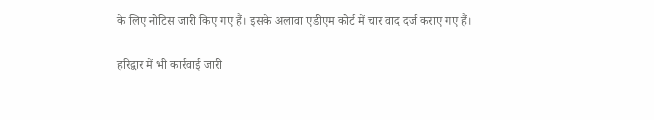के लिए नोटिस जारी किए गए हैं। इसके अलावा एडीएम कोर्ट में चार वाद दर्ज कराए गए हैं।

हरिद्वार में भी कार्रवाई जारी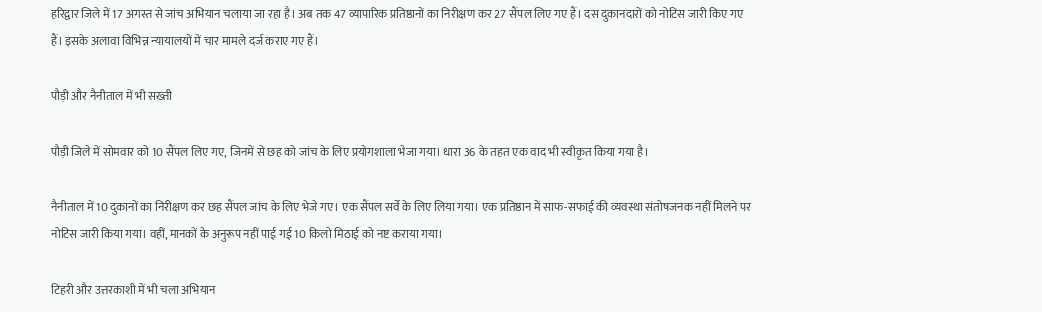हरिद्वार जिले में 17 अगस्त से जांच अभियान चलाया जा रहा है। अब तक 47 व्यापारिक प्रतिष्ठानों का निरीक्षण कर 27 सैंपल लिए गए हैं। दस दुकानदारों को नोटिस जारी किए गए हैं। इसके अलावा विभिन्न न्यायालयों में चार मामले दर्ज कराए गए हैं।

पौड़ी और नैनीताल में भी सख्ती

पौड़ी जिले में सोमवार को 10 सैंपल लिए गए, जिनमें से छह को जांच के लिए प्रयोगशाला भेजा गया। धारा 36 के तहत एक वाद भी स्वीकृत किया गया है।

नैनीताल में 10 दुकानों का निरीक्षण कर छह सैंपल जांच के लिए भेजे गए। एक सैंपल सर्वे के लिए लिया गया। एक प्रतिष्ठान में साफ-सफाई की व्यवस्था संतोषजनक नहीं मिलने पर नोटिस जारी किया गया। वहीं, मानकों के अनुरूप नहीं पाई गई 10 किलो मिठाई को नष्ट कराया गया।

टिहरी और उत्तरकाशी में भी चला अभियान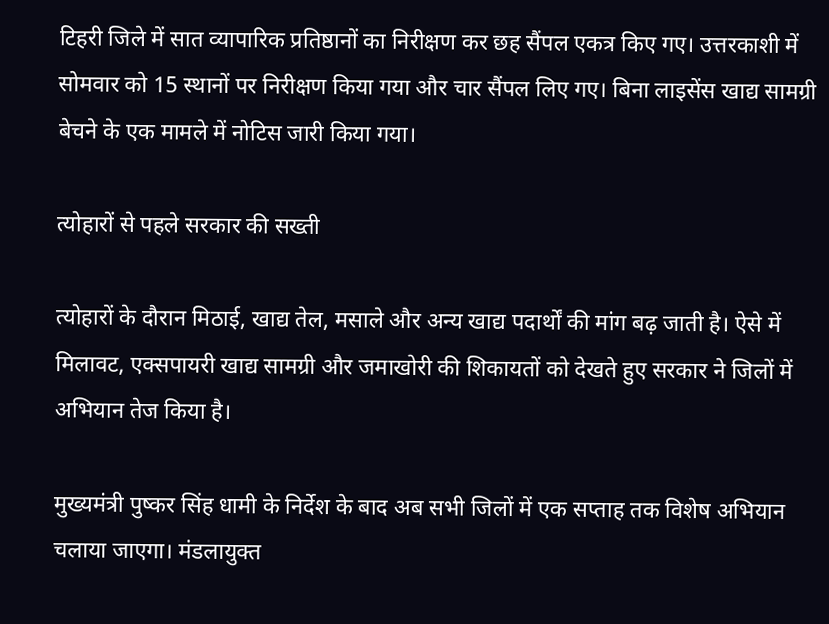टिहरी जिले में सात व्यापारिक प्रतिष्ठानों का निरीक्षण कर छह सैंपल एकत्र किए गए। उत्तरकाशी में सोमवार को 15 स्थानों पर निरीक्षण किया गया और चार सैंपल लिए गए। बिना लाइसेंस खाद्य सामग्री बेचने के एक मामले में नोटिस जारी किया गया।

त्योहारों से पहले सरकार की सख्ती

त्योहारों के दौरान मिठाई, खाद्य तेल, मसाले और अन्य खाद्य पदार्थों की मांग बढ़ जाती है। ऐसे में मिलावट, एक्सपायरी खाद्य सामग्री और जमाखोरी की शिकायतों को देखते हुए सरकार ने जिलों में अभियान तेज किया है।

मुख्यमंत्री पुष्कर सिंह धामी के निर्देश के बाद अब सभी जिलों में एक सप्ताह तक विशेष अभियान चलाया जाएगा। मंडलायुक्त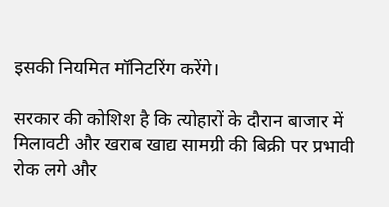इसकी नियमित मॉनिटरिंग करेंगे।

सरकार की कोशिश है कि त्योहारों के दौरान बाजार में मिलावटी और खराब खाद्य सामग्री की बिक्री पर प्रभावी रोक लगे और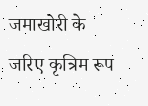जमाखोरी के जरिए कृत्रिम रूप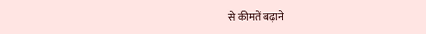से कीमतें बढ़ाने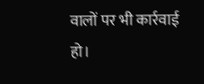वालों पर भी कार्रवाई हो।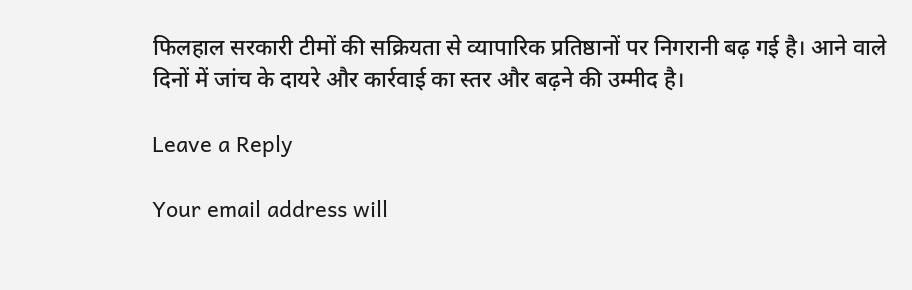फिलहाल सरकारी टीमों की सक्रियता से व्यापारिक प्रतिष्ठानों पर निगरानी बढ़ गई है। आने वाले दिनों में जांच के दायरे और कार्रवाई का स्तर और बढ़ने की उम्मीद है।

Leave a Reply

Your email address will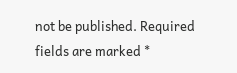not be published. Required fields are marked *